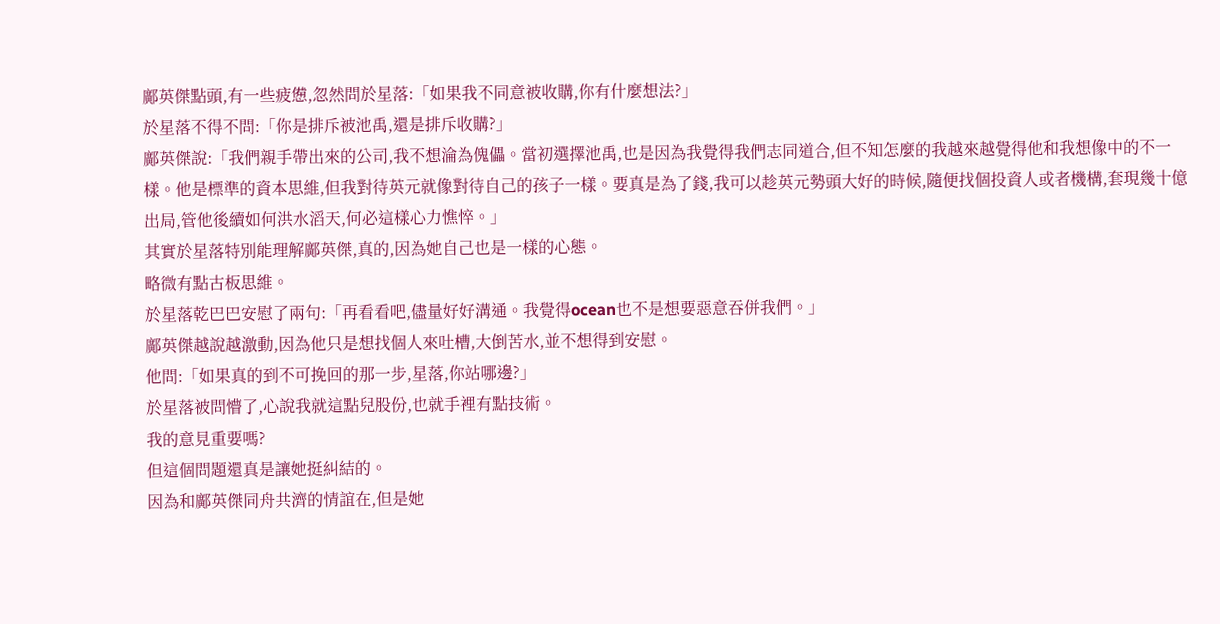鄺英傑點頭,有一些疲憊,忽然問於星落:「如果我不同意被收購,你有什麼想法?」
於星落不得不問:「你是排斥被池禹,還是排斥收購?」
鄺英傑說:「我們親手帶出來的公司,我不想淪為傀儡。當初選擇池禹,也是因為我覺得我們志同道合,但不知怎麼的我越來越覺得他和我想像中的不一樣。他是標準的資本思維,但我對待英元就像對待自己的孩子一樣。要真是為了錢,我可以趁英元勢頭大好的時候,隨便找個投資人或者機構,套現幾十億出局,管他後續如何洪水滔天,何必這樣心力憔悴。」
其實於星落特別能理解鄺英傑,真的,因為她自己也是一樣的心態。
略微有點古板思維。
於星落乾巴巴安慰了兩句:「再看看吧,儘量好好溝通。我覺得ocean也不是想要惡意吞併我們。」
鄺英傑越說越激動,因為他只是想找個人來吐槽,大倒苦水,並不想得到安慰。
他問:「如果真的到不可挽回的那一步,星落,你站哪邊?」
於星落被問懵了,心說我就這點兒股份,也就手裡有點技術。
我的意見重要嗎?
但這個問題還真是讓她挺糾結的。
因為和鄺英傑同舟共濟的情誼在,但是她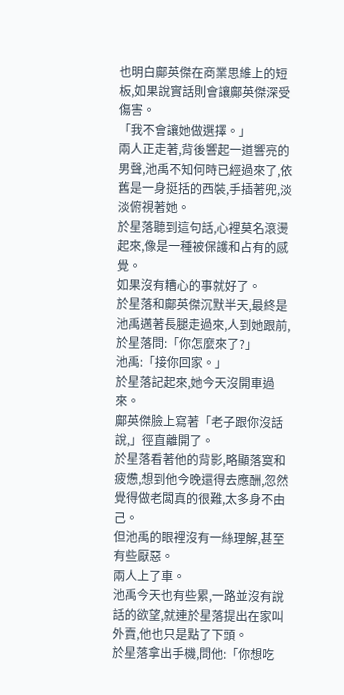也明白鄺英傑在商業思維上的短板,如果說實話則會讓鄺英傑深受傷害。
「我不會讓她做選擇。」
兩人正走著,背後響起一道響亮的男聲,池禹不知何時已經過來了,依舊是一身挺括的西裝,手插著兜,淡淡俯視著她。
於星落聽到這句話,心裡莫名滾燙起來,像是一種被保護和占有的感覺。
如果沒有糟心的事就好了。
於星落和鄺英傑沉默半天,最終是池禹邁著長腿走過來,人到她跟前,於星落問:「你怎麼來了?」
池禹:「接你回家。」
於星落記起來,她今天沒開車過來。
鄺英傑臉上寫著「老子跟你沒話說,」徑直離開了。
於星落看著他的背影,略顯落寞和疲憊,想到他今晚還得去應酬,忽然覺得做老闆真的很難,太多身不由己。
但池禹的眼裡沒有一絲理解,甚至有些厭惡。
兩人上了車。
池禹今天也有些累,一路並沒有說話的欲望,就連於星落提出在家叫外賣,他也只是點了下頭。
於星落拿出手機,問他:「你想吃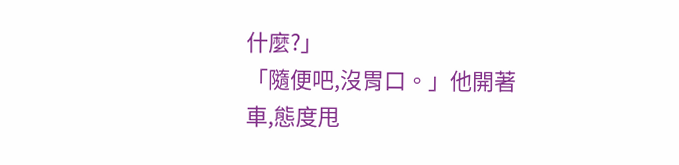什麼?」
「隨便吧,沒胃口。」他開著車,態度甩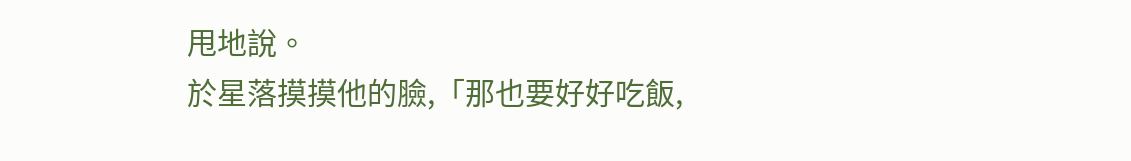甩地說。
於星落摸摸他的臉,「那也要好好吃飯,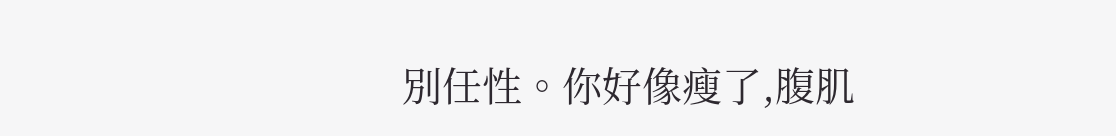別任性。你好像瘦了,腹肌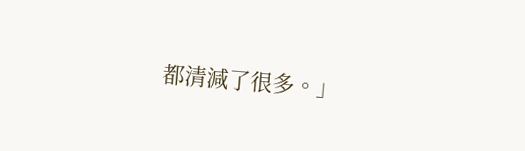都清減了很多。」